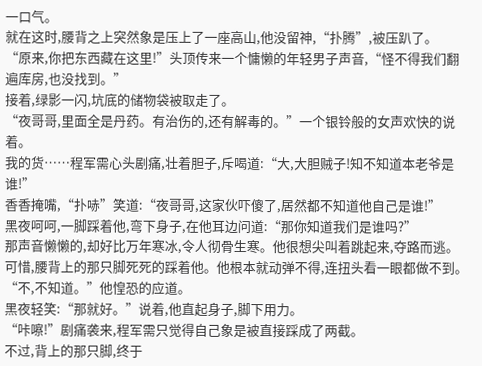一口气。
就在这时,腰背之上突然象是压上了一座高山,他没留神,“扑腾”,被压趴了。
“原来,你把东西藏在这里!”头顶传来一个慵懒的年轻男子声音,“怪不得我们翻遍库房,也没找到。”
接着,绿影一闪,坑底的储物袋被取走了。
“夜哥哥,里面全是丹药。有治伤的,还有解毒的。”一个银铃般的女声欢快的说着。
我的货……程军需心头剧痛,壮着胆子,斥喝道:“大,大胆贼子!知不知道本老爷是谁!”
香香掩嘴,“扑哧”笑道:“夜哥哥,这家伙吓傻了,居然都不知道他自己是谁!”
黑夜呵呵,一脚踩着他,弯下身子,在他耳边问道:“那你知道我们是谁吗?”
那声音懒懒的,却好比万年寒冰,令人彻骨生寒。他很想尖叫着跳起来,夺路而逃。可惜,腰背上的那只脚死死的踩着他。他根本就动弹不得,连扭头看一眼都做不到。
“不,不知道。”他惶恐的应道。
黑夜轻笑:“那就好。”说着,他直起身子,脚下用力。
“咔嚓!”剧痛袭来,程军需只觉得自己象是被直接踩成了两截。
不过,背上的那只脚,终于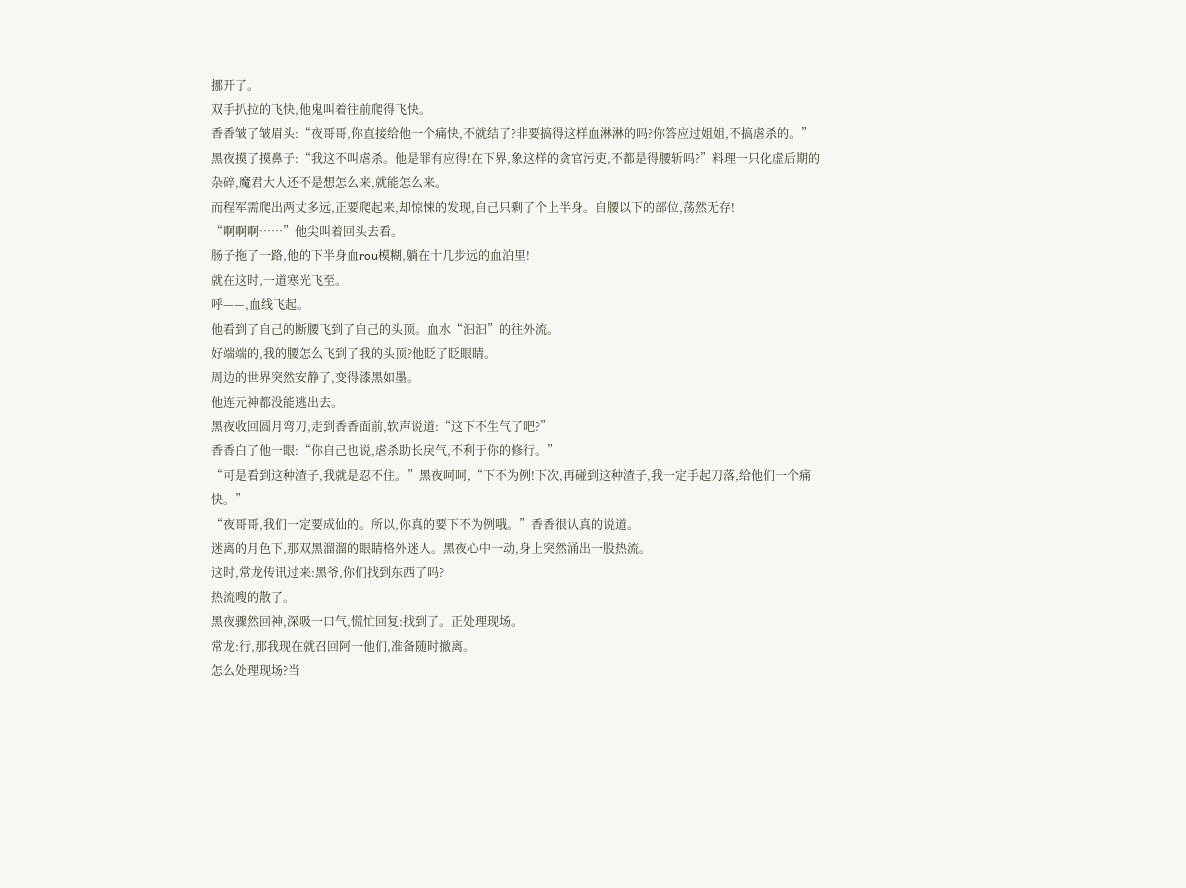挪开了。
双手扒拉的飞快,他鬼叫着往前爬得飞快。
香香皱了皱眉头:“夜哥哥,你直接给他一个痛快,不就结了?非要搞得这样血淋淋的吗?你答应过姐姐,不搞虐杀的。”
黑夜摸了摸鼻子:“我这不叫虐杀。他是罪有应得!在下界,象这样的贪官污吏,不都是得腰斩吗?”料理一只化虚后期的杂碎,魔君大人还不是想怎么来,就能怎么来。
而程军需爬出两丈多远,正要爬起来,却惊悚的发现,自己只剩了个上半身。自腰以下的部位,荡然无存!
“啊啊啊……”他尖叫着回头去看。
肠子拖了一路,他的下半身血rou模糊,躺在十几步远的血泊里!
就在这时,一道寒光飞至。
呼——,血线飞起。
他看到了自己的断腰飞到了自己的头顶。血水“汩汩”的往外流。
好端端的,我的腰怎么飞到了我的头顶?他眨了眨眼睛。
周边的世界突然安静了,变得漆黑如墨。
他连元神都没能逃出去。
黑夜收回圆月弯刀,走到香香面前,软声说道:“这下不生气了吧?”
香香白了他一眼:“你自己也说,虐杀助长戾气,不利于你的修行。”
“可是看到这种渣子,我就是忍不住。”黑夜呵呵,“下不为例!下次,再碰到这种渣子,我一定手起刀落,给他们一个痛快。”
“夜哥哥,我们一定要成仙的。所以,你真的要下不为例哦。”香香很认真的说道。
迷离的月色下,那双黑溜溜的眼睛格外迷人。黑夜心中一动,身上突然涌出一股热流。
这时,常龙传讯过来:黑爷,你们找到东西了吗?
热流嗖的散了。
黑夜骤然回神,深吸一口气,慌忙回复:找到了。正处理现场。
常龙:行,那我现在就召回阿一他们,准备随时撤离。
怎么处理现场?当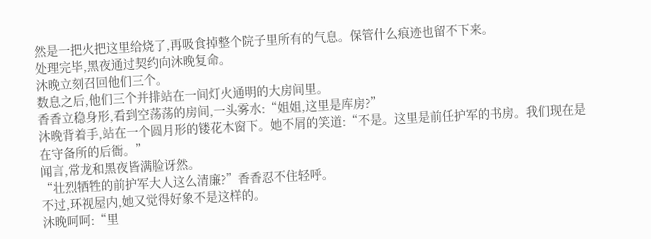然是一把火把这里给烧了,再吸食掉整个院子里所有的气息。保管什么痕迹也留不下来。
处理完毕,黑夜通过契约向沐晚复命。
沐晚立刻召回他们三个。
数息之后,他们三个并排站在一间灯火通明的大房间里。
香香立稳身形,看到空荡荡的房间,一头雾水:“姐姐,这里是库房?”
沐晚背着手,站在一个圆月形的镂花木窗下。她不屑的笑道:“不是。这里是前任护军的书房。我们现在是在守备所的后衙。”
闻言,常龙和黑夜皆满脸讶然。
“壮烈牺牲的前护军大人这么清廉?”香香忍不住轻呼。
不过,环视屋内,她又觉得好象不是这样的。
沐晚呵呵:“里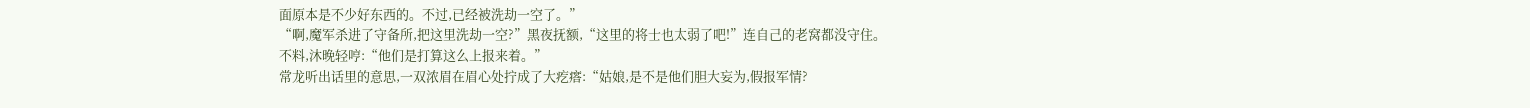面原本是不少好东西的。不过,已经被洗劫一空了。”
“啊,魔军杀进了守备所,把这里洗劫一空?”黑夜抚额,“这里的将士也太弱了吧!”连自己的老窝都没守住。
不料,沐晚轻哼:“他们是打算这么上报来着。”
常龙听出话里的意思,一双浓眉在眉心处拧成了大疙瘩:“姑娘,是不是他们胆大妄为,假报军情?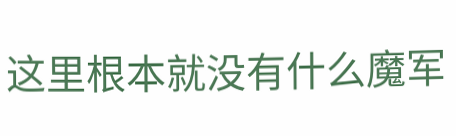这里根本就没有什么魔军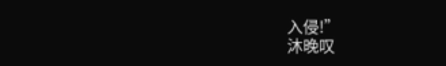入侵!”
沐晚叹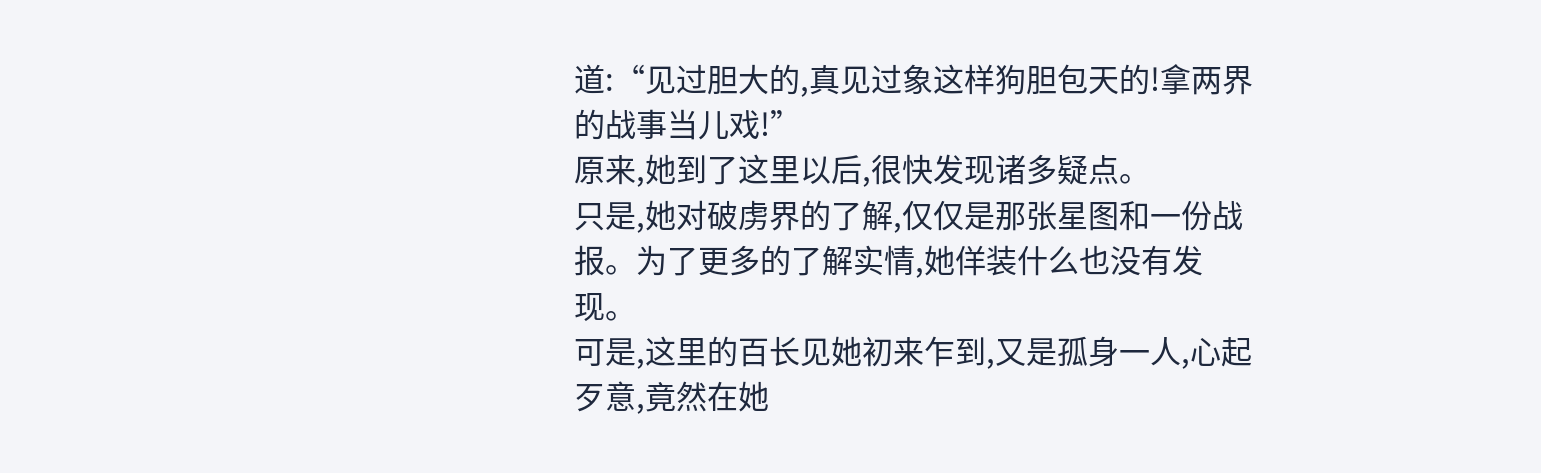道:“见过胆大的,真见过象这样狗胆包天的!拿两界的战事当儿戏!”
原来,她到了这里以后,很快发现诸多疑点。
只是,她对破虏界的了解,仅仅是那张星图和一份战报。为了更多的了解实情,她佯装什么也没有发现。
可是,这里的百长见她初来乍到,又是孤身一人,心起歹意,竟然在她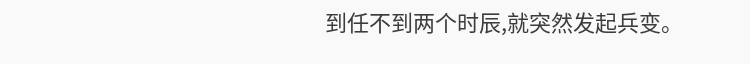到任不到两个时辰,就突然发起兵变。